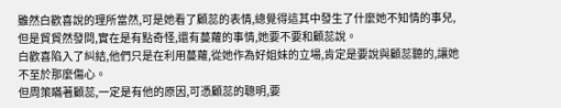雖然白歡喜說的理所當然,可是她看了顧蕊的表情,總覺得這其中發生了什麼她不知情的事兒,但是貿貿然發問,實在是有點奇怪,還有蔓蘿的事情,她要不要和顧蕊說。
白歡喜陷入了糾結,他們只是在利用蔓蘿,從她作為好姐妹的立場,肯定是要說與顧蕊聽的,讓她不至於那麼傷心。
但周策瞞著顧蕊,一定是有他的原因,可憑顧蕊的聰明,要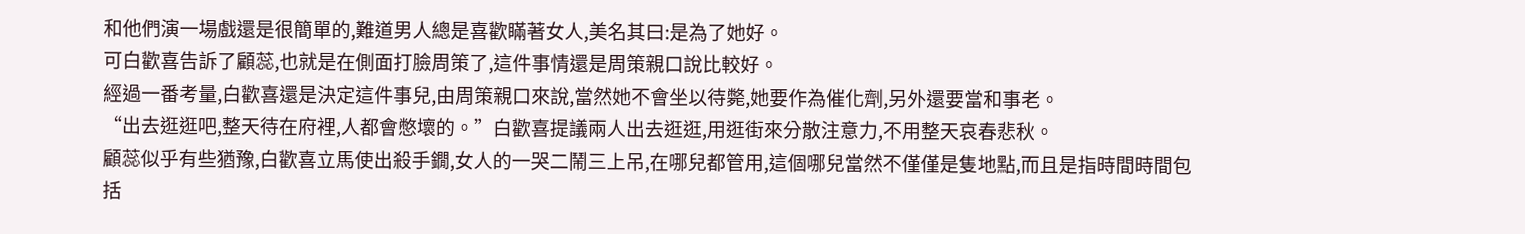和他們演一場戲還是很簡單的,難道男人總是喜歡瞞著女人,美名其曰:是為了她好。
可白歡喜告訴了顧蕊,也就是在側面打臉周策了,這件事情還是周策親口說比較好。
經過一番考量,白歡喜還是決定這件事兒,由周策親口來說,當然她不會坐以待斃,她要作為催化劑,另外還要當和事老。
“出去逛逛吧,整天待在府裡,人都會憋壞的。”白歡喜提議兩人出去逛逛,用逛街來分散注意力,不用整天哀春悲秋。
顧蕊似乎有些猶豫,白歡喜立馬使出殺手鐗,女人的一哭二鬧三上吊,在哪兒都管用,這個哪兒當然不僅僅是隻地點,而且是指時間時間包括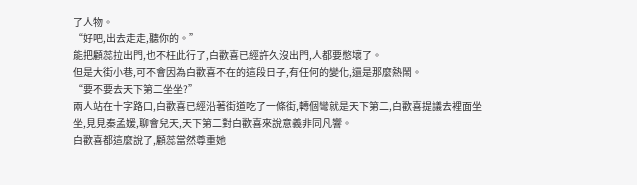了人物。
“好吧,出去走走,聽你的。”
能把顧蕊拉出門,也不枉此行了,白歡喜已經許久沒出門,人都要憋壞了。
但是大街小巷,可不會因為白歡喜不在的這段日子,有任何的變化,還是那麼熱鬧。
“要不要去天下第二坐坐?”
兩人站在十字路口,白歡喜已經沿著街道吃了一條街,轉個彎就是天下第二,白歡喜提議去裡面坐坐,見見秦孟媛,聊會兒天,天下第二對白歡喜來說意義非同凡響。
白歡喜都這麼說了,顧蕊當然尊重她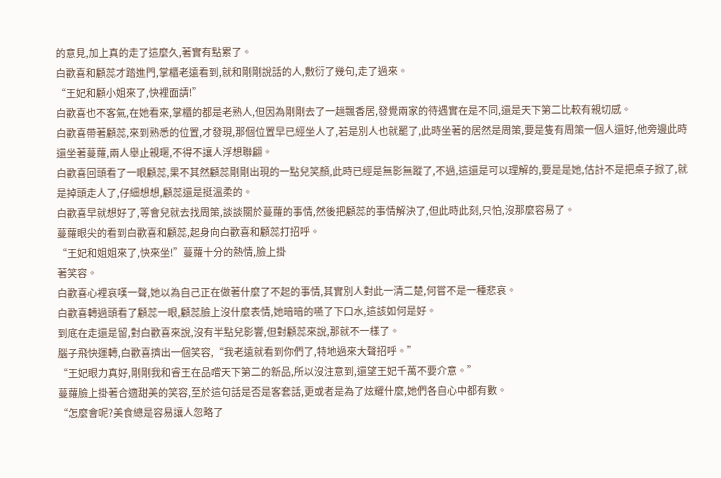的意見,加上真的走了這麼久,著實有點累了。
白歡喜和顧蕊才踏進門,掌櫃老遠看到,就和剛剛說話的人,敷衍了幾句,走了過來。
“王妃和顧小姐來了,快裡面請!”
白歡喜也不客氣,在她看來,掌櫃的都是老熟人,但因為剛剛去了一趟飄香居,發覺兩家的待遇實在是不同,還是天下第二比較有親切感。
白歡喜帶著顧蕊,來到熟悉的位置,才發現,那個位置早已經坐人了,若是別人也就罷了,此時坐著的居然是周策,要是隻有周策一個人還好,他旁邊此時還坐著蔓蘿,兩人舉止親暱,不得不讓人浮想聯翩。
白歡喜回頭看了一眼顧蕊,果不其然顧蕊剛剛出現的一點兒笑顏,此時已經是無影無蹤了,不過,這還是可以理解的,要是是她,估計不是把桌子掀了,就是掉頭走人了,仔細想想,顧蕊還是挺溫柔的。
白歡喜早就想好了,等會兒就去找周策,談談關於蔓蘿的事情,然後把顧蕊的事情解決了,但此時此刻,只怕,沒那麼容易了。
蔓蘿眼尖的看到白歡喜和顧蕊,起身向白歡喜和顧蕊打招呼。
“王妃和姐姐來了,快來坐!”蔓蘿十分的熱情,臉上掛
著笑容。
白歡喜心裡哀嘆一聲,她以為自己正在做著什麼了不起的事情,其實別人對此一清二楚,何嘗不是一種悲哀。
白歡喜轉過頭看了顧蕊一眼,顧蕊臉上沒什麼表情,她暗暗的嚥了下口水,這該如何是好。
到底在走還是留,對白歡喜來說,沒有半點兒影響,但對顧蕊來說,那就不一樣了。
腦子飛快運轉,白歡喜擠出一個笑容,“我老遠就看到你們了,特地過來大聲招呼。”
“王妃眼力真好,剛剛我和睿王在品嚐天下第二的新品,所以沒注意到,還望王妃千萬不要介意。”
蔓蘿臉上掛著合適甜美的笑容,至於這句話是否是客套話,更或者是為了炫耀什麼,她們各自心中都有數。
“怎麼會呢?美食總是容易讓人忽略了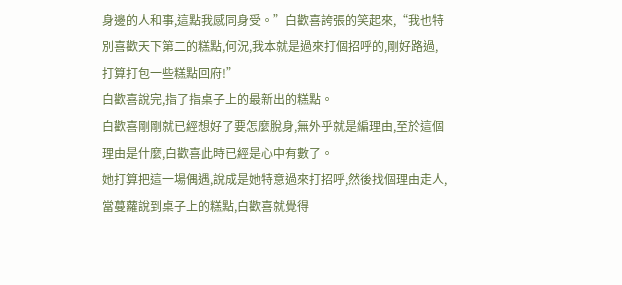身邊的人和事,這點我感同身受。”白歡喜誇張的笑起來,“我也特別喜歡天下第二的糕點,何況,我本就是過來打個招呼的,剛好路過,打算打包一些糕點回府!”
白歡喜說完,指了指桌子上的最新出的糕點。
白歡喜剛剛就已經想好了要怎麼脫身,無外乎就是編理由,至於這個理由是什麼,白歡喜此時已經是心中有數了。
她打算把這一場偶遇,說成是她特意過來打招呼,然後找個理由走人,當蔓蘿說到桌子上的糕點,白歡喜就覺得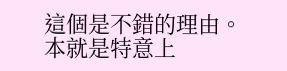這個是不錯的理由。
本就是特意上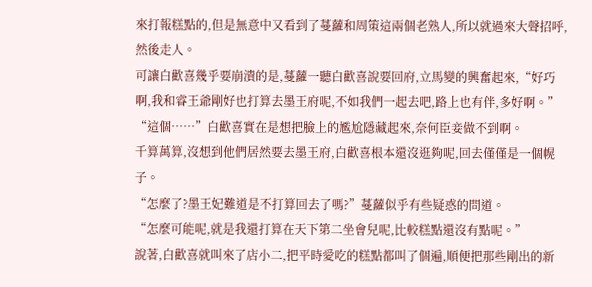來打報糕點的,但是無意中又看到了蔓蘿和周策這兩個老熟人,所以就過來大聲招呼,然後走人。
可讓白歡喜幾乎要崩潰的是,蔓蘿一聽白歡喜說要回府,立馬變的興奮起來,“好巧啊,我和睿王爺剛好也打算去墨王府呢,不如我們一起去吧,路上也有伴,多好啊。”
“這個……”白歡喜實在是想把臉上的尷尬隱藏起來,奈何臣妾做不到啊。
千算萬算,沒想到他們居然要去墨王府,白歡喜根本還沒逛夠呢,回去僅僅是一個幌子。
“怎麼了?墨王妃難道是不打算回去了嗎?”蔓蘿似乎有些疑惑的問道。
“怎麼可能呢,就是我還打算在天下第二坐會兒呢,比較糕點還沒有點呢。”
說著,白歡喜就叫來了店小二,把平時愛吃的糕點都叫了個遍,順便把那些剛出的新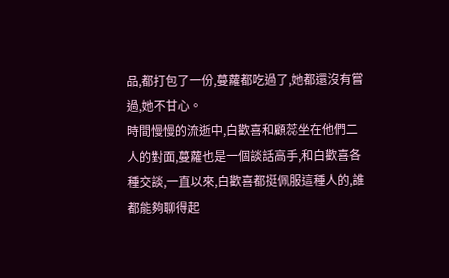品,都打包了一份,蔓蘿都吃過了,她都還沒有嘗過,她不甘心。
時間慢慢的流逝中,白歡喜和顧蕊坐在他們二人的對面,蔓蘿也是一個談話高手,和白歡喜各種交談,一直以來,白歡喜都挺佩服這種人的,誰都能夠聊得起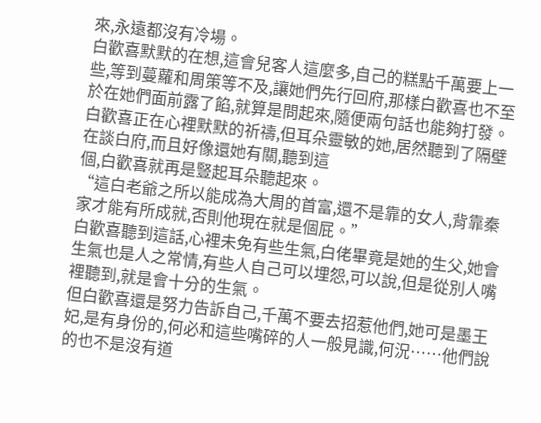來,永遠都沒有冷場。
白歡喜默默的在想,這會兒客人這麼多,自己的糕點千萬要上一些,等到蔓蘿和周策等不及,讓她們先行回府,那樣白歡喜也不至於在她們面前露了餡,就算是問起來,隨便兩句話也能夠打發。
白歡喜正在心裡默默的祈禱,但耳朵靈敏的她,居然聽到了隔壁在談白府,而且好像還她有關,聽到這
個,白歡喜就再是豎起耳朵聽起來。
“這白老爺之所以能成為大周的首富,還不是靠的女人,背靠秦家才能有所成就,否則他現在就是個屁。”
白歡喜聽到這話,心裡未免有些生氣,白佬畢竟是她的生父,她會生氣也是人之常情,有些人自己可以埋怨,可以說,但是從別人嘴裡聽到,就是會十分的生氣。
但白歡喜還是努力告訴自己,千萬不要去招惹他們,她可是墨王妃,是有身份的,何必和這些嘴碎的人一般見識,何況……他們說的也不是沒有道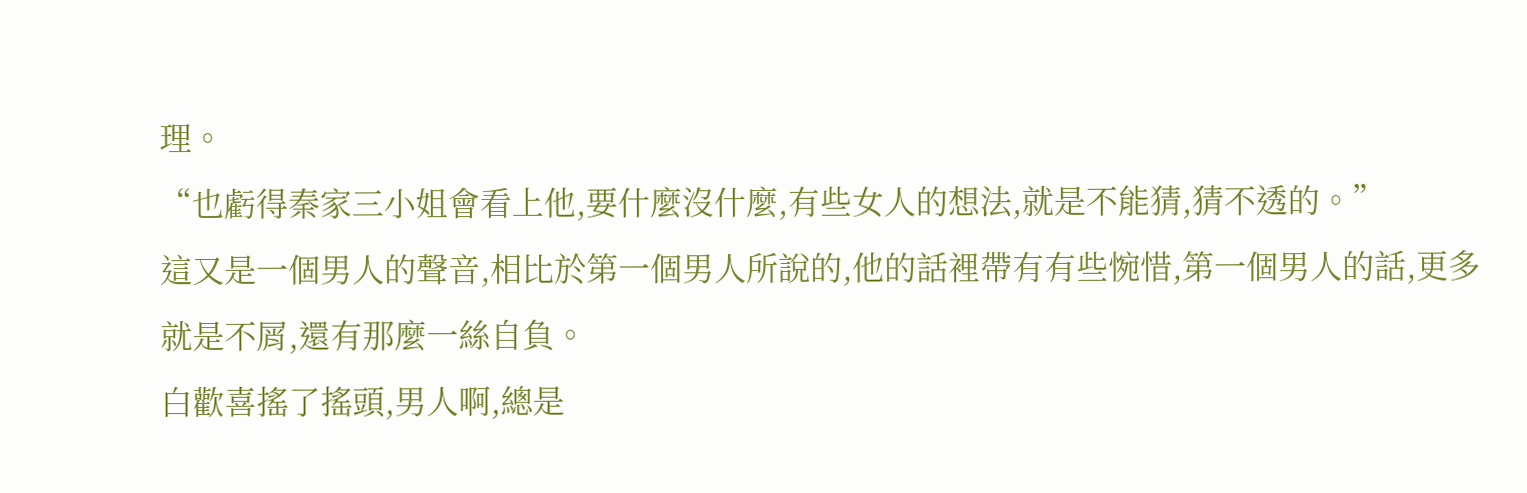理。
“也虧得秦家三小姐會看上他,要什麼沒什麼,有些女人的想法,就是不能猜,猜不透的。”
這又是一個男人的聲音,相比於第一個男人所說的,他的話裡帶有有些惋惜,第一個男人的話,更多就是不屑,還有那麼一絲自負。
白歡喜搖了搖頭,男人啊,總是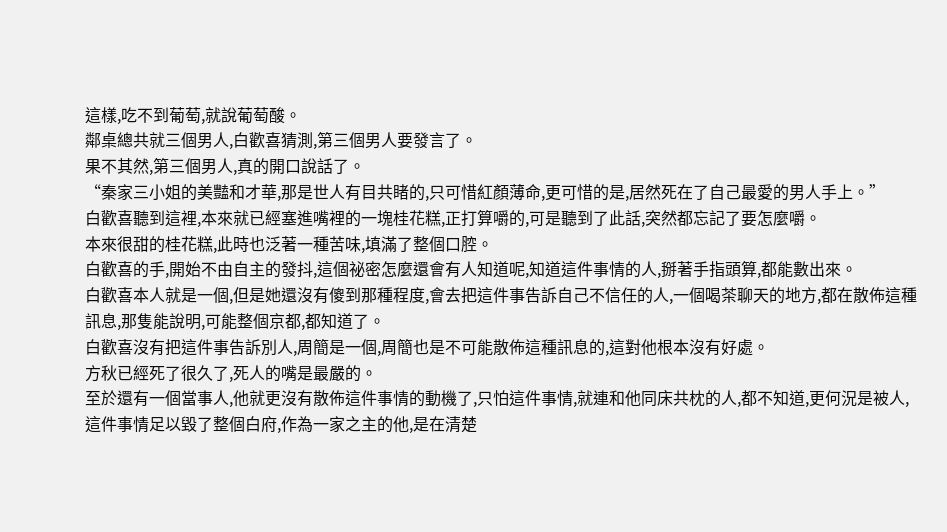這樣,吃不到葡萄,就說葡萄酸。
鄰桌總共就三個男人,白歡喜猜測,第三個男人要發言了。
果不其然,第三個男人,真的開口說話了。
“秦家三小姐的美豔和才華,那是世人有目共睹的,只可惜紅顏薄命,更可惜的是,居然死在了自己最愛的男人手上。”
白歡喜聽到這裡,本來就已經塞進嘴裡的一塊桂花糕,正打算嚼的,可是聽到了此話,突然都忘記了要怎麼嚼。
本來很甜的桂花糕,此時也泛著一種苦味,填滿了整個口腔。
白歡喜的手,開始不由自主的發抖,這個祕密怎麼還會有人知道呢,知道這件事情的人,掰著手指頭算,都能數出來。
白歡喜本人就是一個,但是她還沒有傻到那種程度,會去把這件事告訴自己不信任的人,一個喝茶聊天的地方,都在散佈這種訊息,那隻能說明,可能整個京都,都知道了。
白歡喜沒有把這件事告訴別人,周簡是一個,周簡也是不可能散佈這種訊息的,這對他根本沒有好處。
方秋已經死了很久了,死人的嘴是最嚴的。
至於還有一個當事人,他就更沒有散佈這件事情的動機了,只怕這件事情,就連和他同床共枕的人,都不知道,更何況是被人,這件事情足以毀了整個白府,作為一家之主的他,是在清楚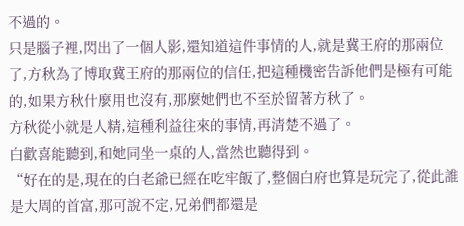不過的。
只是腦子裡,閃出了一個人影,還知道這件事情的人,就是冀王府的那兩位了,方秋為了博取冀王府的那兩位的信任,把這種機密告訴他們是極有可能的,如果方秋什麼用也沒有,那麼她們也不至於留著方秋了。
方秋從小就是人精,這種利益往來的事情,再清楚不過了。
白歡喜能聽到,和她同坐一桌的人,當然也聽得到。
“好在的是,現在的白老爺已經在吃牢飯了,整個白府也算是玩完了,從此誰是大周的首富,那可說不定,兄弟們都還是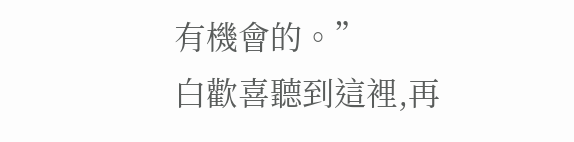有機會的。”
白歡喜聽到這裡,再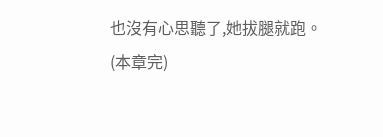也沒有心思聽了,她拔腿就跑。
(本章完)